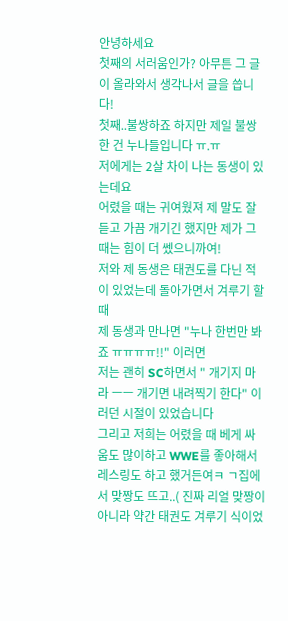안녕하세요
첫째의 서러움인가? 아무튼 그 글이 올라와서 생각나서 글을 씁니다!
첫째..불쌍하죠 하지만 제일 불쌍한 건 누나들입니다 ㅠ.ㅠ
저에게는 2살 차이 나는 동생이 있는데요
어렸을 때는 귀여웠져 제 말도 잘 듣고 가끔 개기긴 했지만 제가 그 때는 힘이 더 쎘으니까여!
저와 제 동생은 태권도를 다닌 적이 있었는데 돌아가면서 겨루기 할 때
제 동생과 만나면 "누나 한번만 봐죠 ㅠㅠㅠㅠ!!" 이러면
저는 괜히 SC하면서 " 개기지 마라 ㅡㅡ 개기면 내려찍기 한다" 이러던 시절이 있었습니다
그리고 저희는 어렸을 때 베게 싸움도 많이하고 WWE를 좋아해서 레스링도 하고 했거든여ㅋ ㄱ집에서 맞짱도 뜨고..( 진짜 리얼 맞짱이 아니라 약간 태권도 겨루기 식이었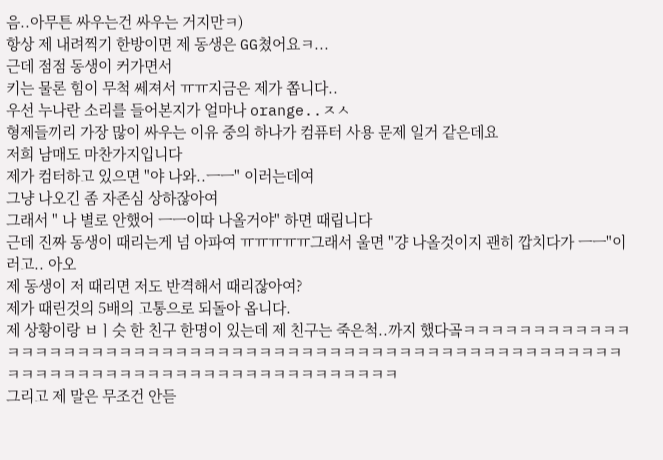음..아무튼 싸우는건 싸우는 거지만ㅋ)
항상 제 내려찍기 한방이면 제 동생은 GG쳤어요ㅋ...
근데 점점 동생이 커가면서
키는 물론 힘이 무척 쎄져서 ㅠㅠ지금은 제가 쫍니다..
우선 누나란 소리를 들어본지가 얼마나 orange..ㅈㅅ
형제들끼리 가장 많이 싸우는 이유 중의 하나가 컴퓨터 사용 문제 일거 같은데요
저희 남매도 마찬가지입니다
제가 컴터하고 있으면 "야 나와..ㅡㅡ" 이러는데여
그냥 나오긴 좀 자존심 상하잖아여
그래서 " 나 별로 안했어 ㅡㅡ이따 나올거야" 하면 때립니다
근데 진짜 동생이 때리는게 넘 아파여 ㅠㅠㅠㅠㅠ그래서 울면 "걍 나올것이지 괜히 깝치다가 ㅡㅡ"이러고.. 아오
제 동생이 저 때리면 저도 반격해서 때리잖아여?
제가 때린것의 5배의 고통으로 되돌아 옵니다.
제 상황이랑 ㅂㅣ슷 한 친구 한명이 있는데 제 친구는 죽은척..까지 했다곸ㅋㅋㅋㅋㅋㅋㅋㅋㅋㅋㅋㅋㅋㅋㅋㅋㅋㅋㅋㅋㅋㅋㅋㅋㅋㅋㅋㅋㅋㅋㅋㅋㅋㅋㅋㅋㅋㅋㅋㅋㅋㅋㅋㅋㅋㅋㅋㅋㅋㅋㅋㅋㅋㅋㅋㅋㅋㅋㅋㅋㅋㅋㅋㅋㅋㅋㅋㅋㅋㅋㅋㅋㅋㅋㅋㅋㅋㅋㅋㅋㅋㅋㅋㅋ
그리고 제 말은 무조건 안듣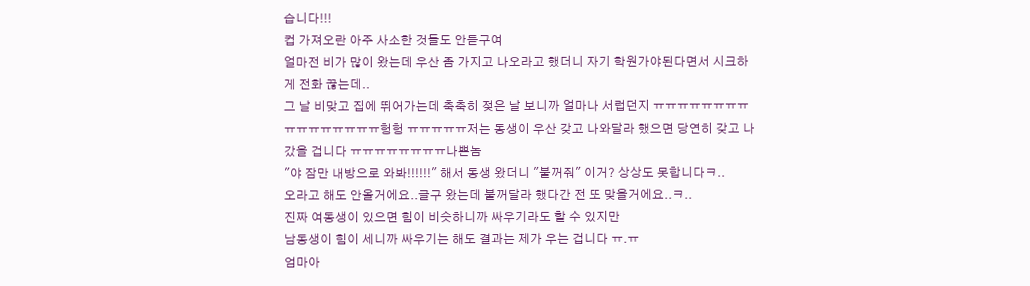습니다!!!
컵 가져오란 아주 사소한 것들도 안듣구여
얼마전 비가 많이 왔는데 우산 좀 가지고 나오라고 했더니 자기 학원가야된다면서 시크하게 전화 끊는데..
그 날 비맞고 집에 뛰어가는데 축축히 젖은 날 보니까 얼마나 서럽던지 ㅠㅠㅠㅠㅠㅠㅠㅠㅠㅠㅠㅠㅠㅠㅠㅠ헝헝 ㅠㅠㅠㅠㅠ저는 동생이 우산 갖고 나와달라 했으면 당연히 갖고 나갔을 겁니다 ㅠㅠㅠㅠㅠㅠㅠㅠ나쁜놈
"야 잠만 내방으로 와봐!!!!!!" 해서 동생 왔더니 "불꺼줘" 이거? 상상도 못합니다ㅋ..
오라고 해도 안올거에요..글구 왔는데 불꺼달라 했다간 전 또 맞을거에요..ㅋ..
진짜 여동생이 있으면 힘이 비슷하니까 싸우기라도 할 수 있지만
남동생이 힘이 세니까 싸우기는 해도 결과는 제가 우는 겁니다 ㅠ.ㅠ
엄마아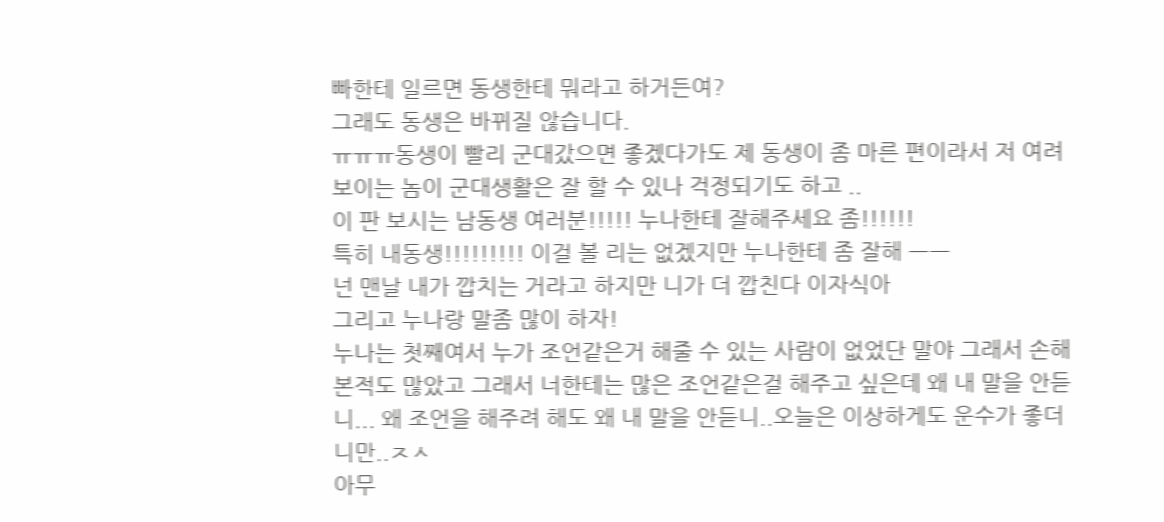빠한테 일르면 동생한테 뭐라고 하거든여?
그래도 동생은 바뀌질 않습니다.
ㅠㅠㅠ동생이 빨리 군대갔으면 좋겠다가도 제 동생이 좀 마른 편이라서 저 여려보이는 놈이 군대생활은 잘 할 수 있나 걱정되기도 하고 ..
이 판 보시는 남동생 여러분!!!!! 누나한테 잘해주세요 좀!!!!!!
특히 내동생!!!!!!!!! 이걸 볼 리는 없겠지만 누나한테 좀 잘해 ㅡㅡ
넌 맨날 내가 깝치는 거라고 하지만 니가 더 깝친다 이자식아
그리고 누나랑 말좀 많이 하자!
누나는 첫째여서 누가 조언같은거 해줄 수 있는 사람이 없었단 말야 그래서 손해 본적도 많았고 그래서 너한테는 많은 조언같은걸 해주고 싶은데 왜 내 말을 안듣니... 왜 조언을 해주려 해도 왜 내 말을 안듣니..오늘은 이상하게도 운수가 좋더니만..ㅈㅅ
아무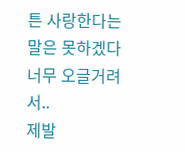튼 사랑한다는 말은 못하겠다 너무 오글거려서..
제발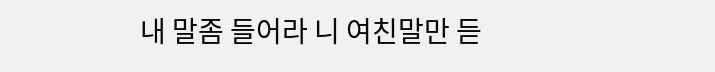내 말좀 들어라 니 여친말만 듣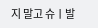지 말고 슈ㅣ발